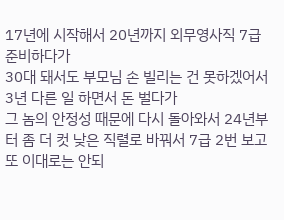17년에 시작해서 20년까지 외무영사직 7급 준비하다가
30대 돼서도 부모님 손 빌리는 건 못하겠어서 3년 다른 일 하면서 돈 벌다가
그 놈의 안정성 때문에 다시 돌아와서 24년부터 좀 더 컷 낮은 직렬로 바꿔서 7급 2번 보고
또 이대로는 안되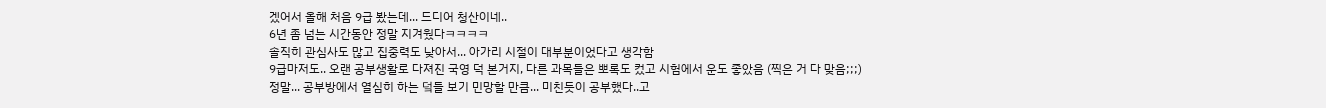겠어서 올해 처음 9급 봤는데... 드디어 청산이네..
6년 좀 넘는 시간동안 정말 지겨웠다ㅋㅋㅋㅋ
솔직히 관심사도 많고 집중력도 낮아서... 아가리 시절이 대부분이었다고 생각함
9급마저도.. 오랜 공부생활로 다져진 국영 덕 본거지, 다른 과목들은 뽀록도 컸고 시험에서 운도 좋았음 (찍은 거 다 맞음;;;)
정말... 공부방에서 열심히 하는 덬들 보기 민망할 만큼... 미친듯이 공부했다..고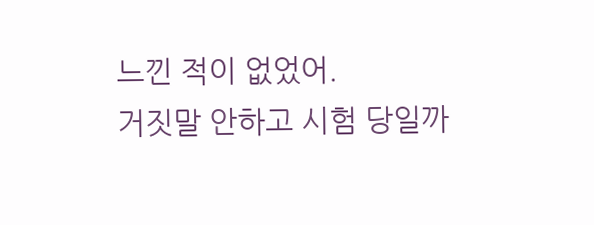느낀 적이 없었어.
거짓말 안하고 시험 당일까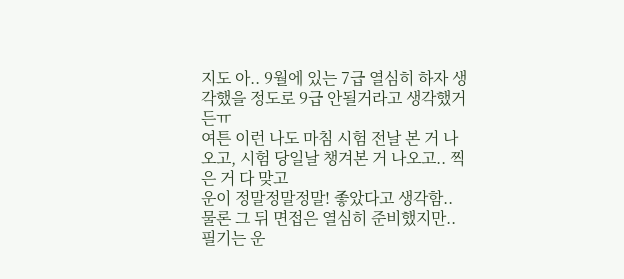지도 아.. 9월에 있는 7급 열심히 하자 생각했을 정도로 9급 안될거라고 생각했거든ㅠ
여튼 이런 나도 마침 시험 전날 본 거 나오고, 시험 당일날 챙겨본 거 나오고.. 찍은 거 다 맞고
운이 정말정말정말! 좋았다고 생각함..
물론 그 뒤 면접은 열심히 준비했지만.. 필기는 운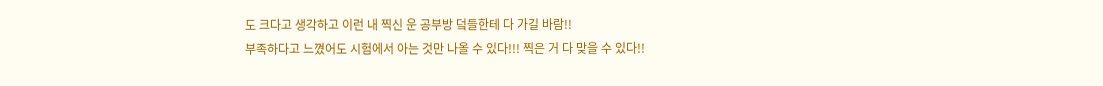도 크다고 생각하고 이런 내 찍신 운 공부방 덬들한테 다 가길 바람!!
부족하다고 느꼈어도 시험에서 아는 것만 나올 수 있다!!! 찍은 거 다 맞을 수 있다!!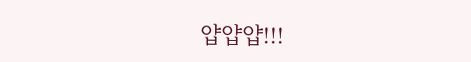얍얍얍!!!